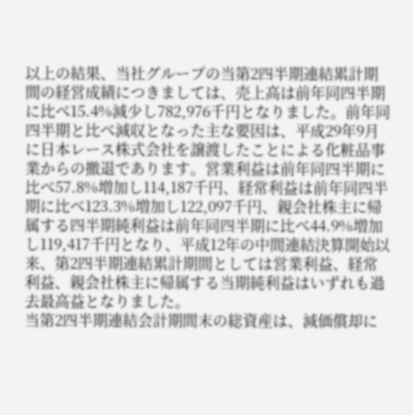以上の結果、当社グループの当第2四半期連結累計期間の経営成績につきましては、売上高は前年同四半期に比べ15.4%減少し782,976千円となりました。前年同四半期と比べ減収となった主な要因は、平成29年9月に日本レース株式会社を譲渡したことによる化粧品事業からの撤退であります。営業利益は前年同四半期に比べ57.8%増加し114,187千円、経常利益は前年同四半期に比べ123.3%増加し122,097千円、親会社株主に帰属する四半期純利益は前年同四半期に比べ44.9%増加し119,417千円となり、平成12年の中間連結決算開始以来、第2四半期連結累計期間としては営業利益、経常利益、親会社株主に帰属する当期純利益はいずれも過去最高益となりました。
当第2四半期連結会計期間末の総資産は、減価償却に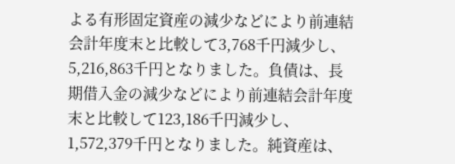よる有形固定資産の減少などにより前連結会計年度末と比較して3,768千円減少し、5,216,863千円となりました。負債は、長期借入金の減少などにより前連結会計年度末と比較して123,186千円減少し、1,572,379千円となりました。純資産は、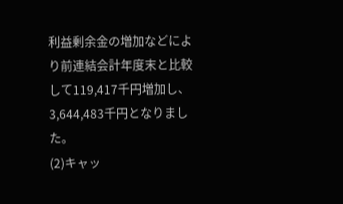利益剰余金の増加などにより前連結会計年度末と比較して119,417千円増加し、3,644,483千円となりました。
(2)キャッ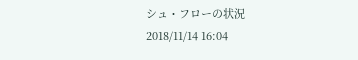シュ・フローの状況
2018/11/14 16:04